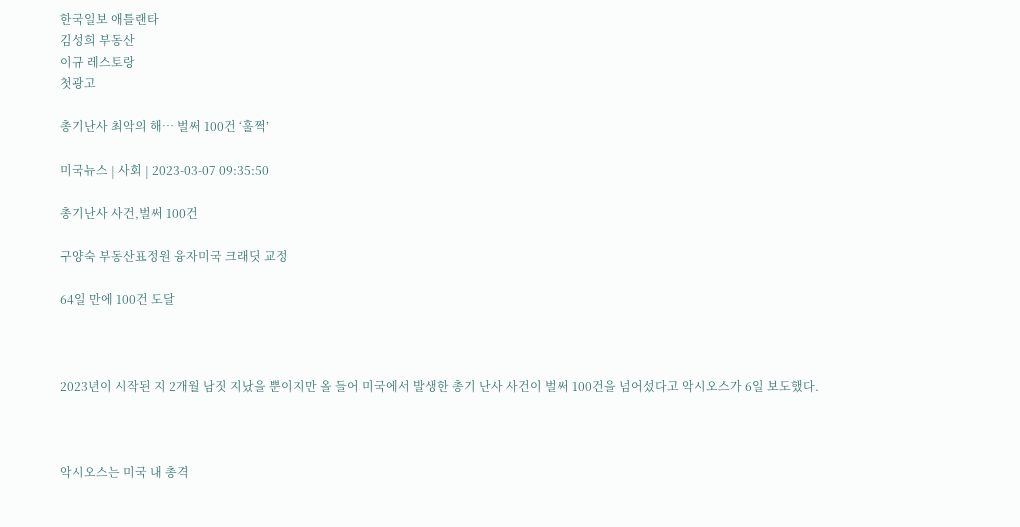한국일보 애틀랜타
김성희 부동산
이규 레스토랑
첫광고

총기난사 최악의 해… 벌써 100건 ‘훌쩍’

미국뉴스 | 사회 | 2023-03-07 09:35:50

총기난사 사건,벌써 100건

구양숙 부동산표정원 융자미국 크래딧 교정

64일 만에 100건 도달



2023년이 시작된 지 2개월 남짓 지났을 뿐이지만 올 들어 미국에서 발생한 총기 난사 사건이 벌써 100건을 넘어섰다고 악시오스가 6일 보도했다.



악시오스는 미국 내 총격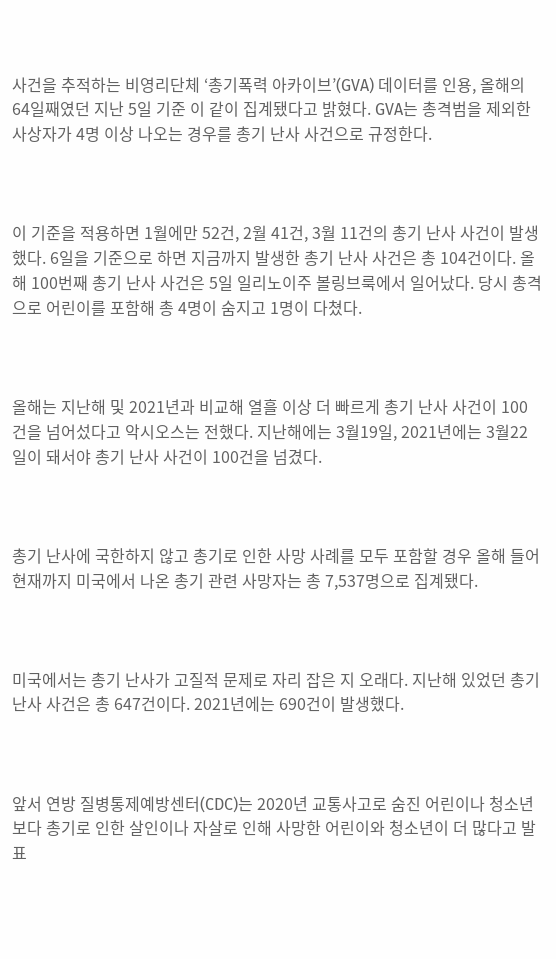사건을 추적하는 비영리단체 ‘총기폭력 아카이브’(GVA) 데이터를 인용, 올해의 64일째였던 지난 5일 기준 이 같이 집계됐다고 밝혔다. GVA는 총격범을 제외한 사상자가 4명 이상 나오는 경우를 총기 난사 사건으로 규정한다.



이 기준을 적용하면 1월에만 52건, 2월 41건, 3월 11건의 총기 난사 사건이 발생했다. 6일을 기준으로 하면 지금까지 발생한 총기 난사 사건은 총 104건이다. 올해 100번째 총기 난사 사건은 5일 일리노이주 볼링브룩에서 일어났다. 당시 총격으로 어린이를 포함해 총 4명이 숨지고 1명이 다쳤다.



올해는 지난해 및 2021년과 비교해 열흘 이상 더 빠르게 총기 난사 사건이 100건을 넘어섰다고 악시오스는 전했다. 지난해에는 3월19일, 2021년에는 3월22일이 돼서야 총기 난사 사건이 100건을 넘겼다.



총기 난사에 국한하지 않고 총기로 인한 사망 사례를 모두 포함할 경우 올해 들어 현재까지 미국에서 나온 총기 관련 사망자는 총 7,537명으로 집계됐다.



미국에서는 총기 난사가 고질적 문제로 자리 잡은 지 오래다. 지난해 있었던 총기 난사 사건은 총 647건이다. 2021년에는 690건이 발생했다.



앞서 연방 질병통제예방센터(CDC)는 2020년 교통사고로 숨진 어린이나 청소년보다 총기로 인한 살인이나 자살로 인해 사망한 어린이와 청소년이 더 많다고 발표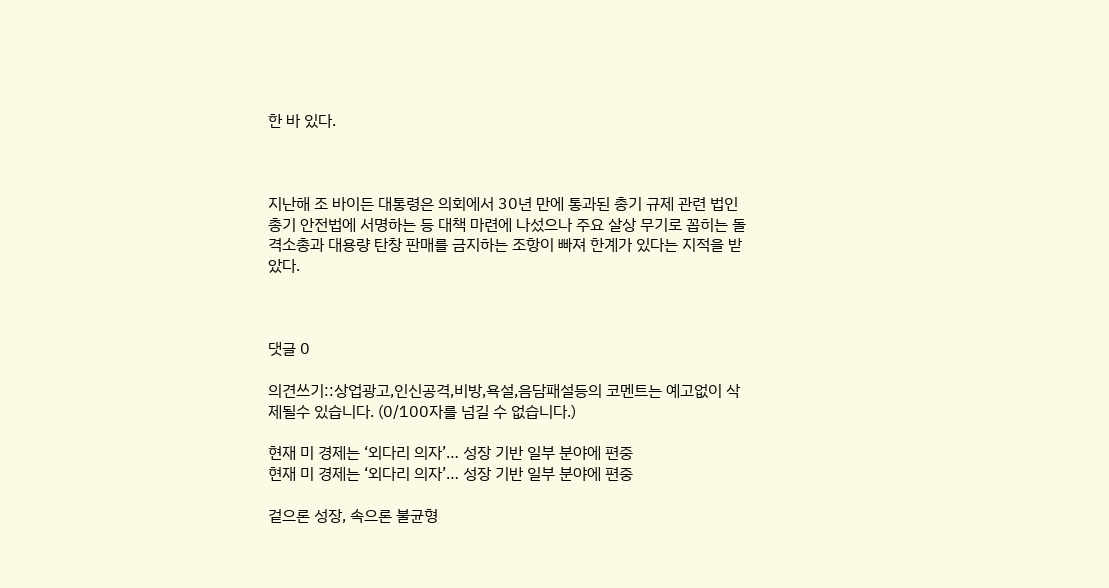한 바 있다.



지난해 조 바이든 대통령은 의회에서 30년 만에 통과된 총기 규제 관련 법인 총기 안전법에 서명하는 등 대책 마련에 나섰으나 주요 살상 무기로 꼽히는 돌격소총과 대용량 탄창 판매를 금지하는 조항이 빠져 한계가 있다는 지적을 받았다.



댓글 0

의견쓰기::상업광고,인신공격,비방,욕설,음담패설등의 코멘트는 예고없이 삭제될수 있습니다. (0/100자를 넘길 수 없습니다.)

현재 미 경제는 ‘외다리 의자’… 성장 기반 일부 분야에 편중
현재 미 경제는 ‘외다리 의자’… 성장 기반 일부 분야에 편중

겉으론 성장, 속으론 불균형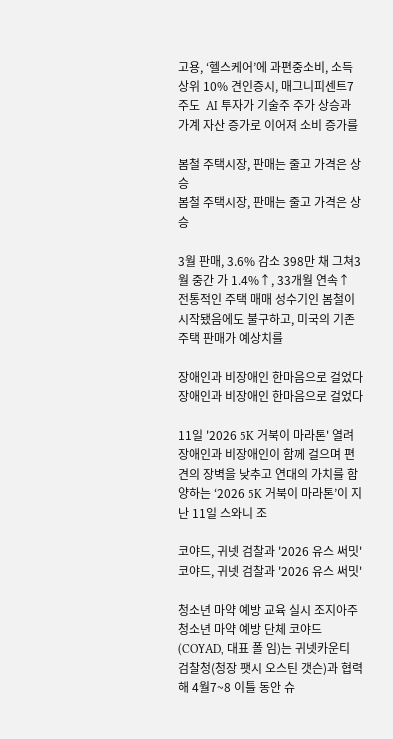고용, ‘헬스케어’에 과편중소비, 소득 상위 10% 견인증시, 매그니피센트7 주도  AI 투자가 기술주 주가 상승과 가계 자산 증가로 이어져 소비 증가를

봄철 주택시장, 판매는 줄고 가격은 상승
봄철 주택시장, 판매는 줄고 가격은 상승

3월 판매, 3.6% 감소 398만 채 그쳐3월 중간 가 1.4%↑, 33개월 연속↑  전통적인 주택 매매 성수기인 봄철이 시작됐음에도 불구하고, 미국의 기존 주택 판매가 예상치를

장애인과 비장애인 한마음으로 걸었다
장애인과 비장애인 한마음으로 걸었다

11일 '2026 5K 거북이 마라톤' 열려  장애인과 비장애인이 함께 걸으며 편견의 장벽을 낮추고 연대의 가치를 함양하는 ‘2026 5K 거북이 마라톤’이 지난 11일 스와니 조

코야드, 귀넷 검찰과 '2026 유스 써밋'
코야드, 귀넷 검찰과 '2026 유스 써밋'

청소년 마약 예방 교육 실시 조지아주 청소년 마약 예방 단체 코야드(COYAD, 대표 폴 임)는 귀넷카운티 검찰청(청장 팻시 오스틴 갯슨)과 협력해 4월7~8 이틀 동안 슈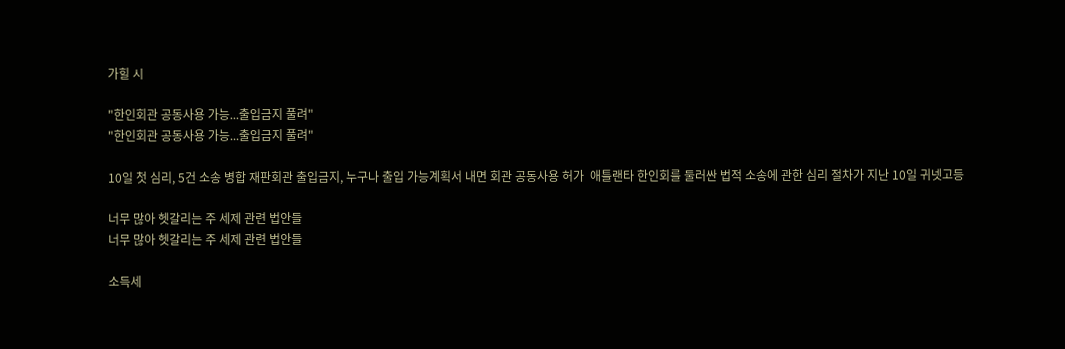가힐 시

"한인회관 공동사용 가능...출입금지 풀려"
"한인회관 공동사용 가능...출입금지 풀려"

10일 첫 심리, 5건 소송 병합 재판회관 출입금지, 누구나 출입 가능계획서 내면 회관 공동사용 허가  애틀랜타 한인회를 둘러싼 법적 소송에 관한 심리 절차가 지난 10일 귀넷고등

너무 많아 헷갈리는 주 세제 관련 법안들
너무 많아 헷갈리는 주 세제 관련 법안들

소득세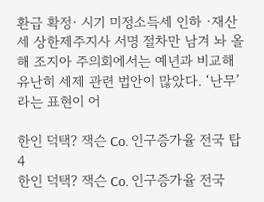환급 확정∙ 시기 미정소득세 인하 ∙재산세 상한제주지사 서명 절차만 남겨 놔 올해 조지아 주의회에서는 예년과 비교해 유난히 세제 관련 법안이 많았다. ‘난무’라는 표현이 어

한인 덕택? 잭슨 Co. 인구증가율 전국 탑4
한인 덕택? 잭슨 Co. 인구증가율 전국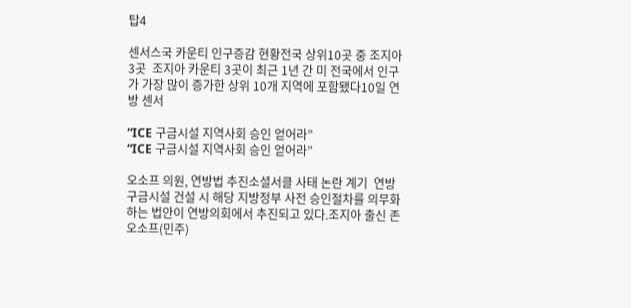탑4

센서스국 카운티 인구증감 현황전국 상위10곳 중 조지아 3곳  조지아 카운티 3곳이 최근 1년 간 미 전국에서 인구가 가장 많이 증가한 상위 10개 지역에 포함됐다10일 연방 센서

“ICE 구금시설 지역사회 승인 얻어라”
“ICE 구금시설 지역사회 승인 얻어라”

오소프 의원, 연방법 추진소셜서클 사태 논란 계기  연방 구금시설 건설 시 해당 지방정부 사전 승인절차를 의무화하는 법안이 연방의회에서 추진되고 있다.조지아 출신 존 오소프(민주)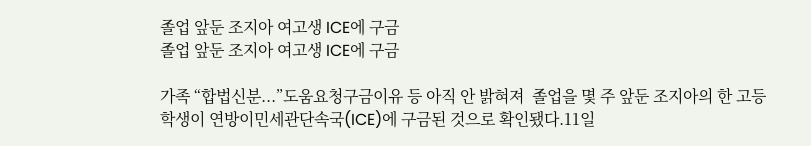졸업 앞둔 조지아 여고생 ICE에 구금
졸업 앞둔 조지아 여고생 ICE에 구금

가족 “합법신분...”도움요청구금이유 등 아직 안 밝혀져  졸업을 몇 주 앞둔 조지아의 한 고등학생이 연방이민세관단속국(ICE)에 구금된 것으로 확인됐다.11일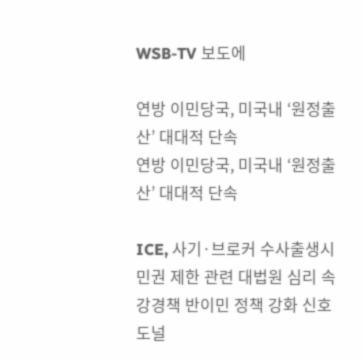WSB-TV 보도에

연방 이민당국, 미국내 ‘원정출산’ 대대적 단속
연방 이민당국, 미국내 ‘원정출산’ 대대적 단속

ICE, 사기·브로커 수사출생시민권 제한 관련 대법원 심리 속 강경책 반이민 정책 강화 신호 도널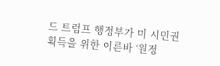드 트럼프 행정부가 미 시민권 획득을 위한 이른바 ‘원정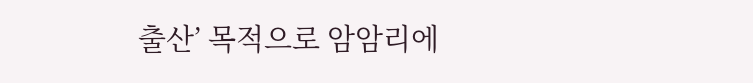출산’ 목적으로 암암리에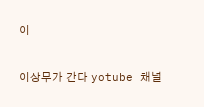이

이상무가 간다 yotube 채널